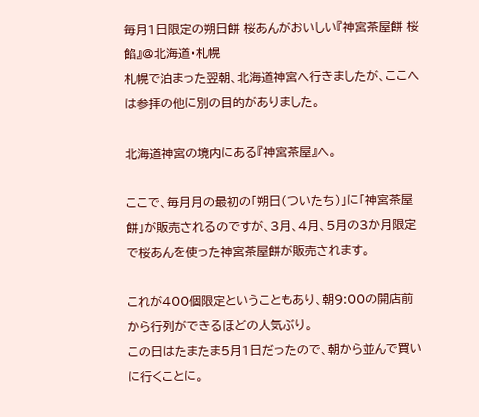毎月1日限定の朔日餅 桜あんがおいしい『神宮茶屋餅 桜餡』@北海道・札幌
札幌で泊まった翌朝、北海道神宮へ行きましたが、ここへは参拝の他に別の目的がありました。

北海道神宮の境内にある『神宮茶屋』へ。

ここで、毎月月の最初の「朔日(ついたち)」に「神宮茶屋餅」が販売されるのですが、3月、4月、5月の3か月限定で桜あんを使った神宮茶屋餅が販売されます。

これが400個限定ということもあり、朝9:00の開店前から行列ができるほどの人気ぶり。
この日はたまたま5月1日だったので、朝から並んで買いに行くことに。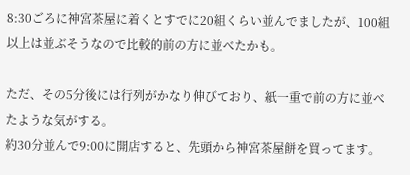8:30ごろに神宮茶屋に着くとすでに20組くらい並んでましたが、100組以上は並ぶそうなので比較的前の方に並べたかも。

ただ、その5分後には行列がかなり伸びており、紙一重で前の方に並べたような気がする。
約30分並んで9:00に開店すると、先頭から神宮茶屋餅を買ってます。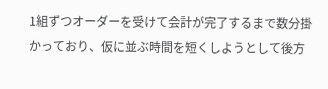1組ずつオーダーを受けて会計が完了するまで数分掛かっており、仮に並ぶ時間を短くしようとして後方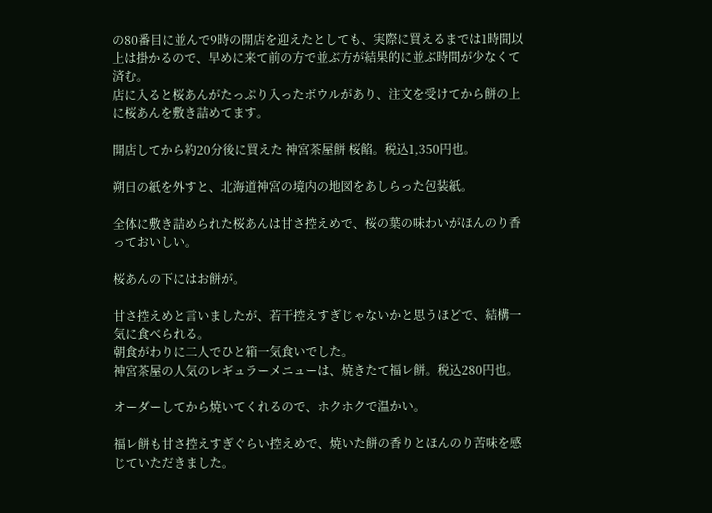の80番目に並んで9時の開店を迎えたとしても、実際に買えるまでは1時間以上は掛かるので、早めに来て前の方で並ぶ方が結果的に並ぶ時間が少なくて済む。
店に入ると桜あんがたっぷり入ったボウルがあり、注文を受けてから餅の上に桜あんを敷き詰めてます。

開店してから約20分後に買えた 神宮茶屋餅 桜餡。税込1,350円也。

朔日の紙を外すと、北海道神宮の境内の地図をあしらった包装紙。

全体に敷き詰められた桜あんは甘さ控えめで、桜の葉の味わいがほんのり香っておいしい。

桜あんの下にはお餅が。

甘さ控えめと言いましたが、若干控えすぎじゃないかと思うほどで、結構一気に食べられる。
朝食がわりに二人でひと箱一気食いでした。
神宮茶屋の人気のレギュラーメニューは、焼きたて福レ餅。税込280円也。

オーダーしてから焼いてくれるので、ホクホクで温かい。

福レ餅も甘さ控えすぎぐらい控えめで、焼いた餅の香りとほんのり苦味を感じていただきました。